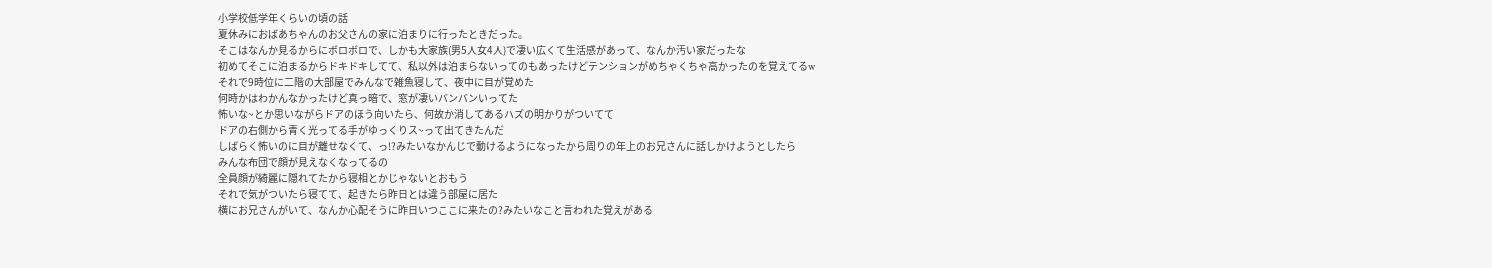小学校低学年くらいの頃の話
夏休みにおばあちゃんのお父さんの家に泊まりに行ったときだった。
そこはなんか見るからにボロボロで、しかも大家族(男5人女4人)で凄い広くて生活感があって、なんか汚い家だったな
初めてそこに泊まるからドキドキしてて、私以外は泊まらないってのもあったけどテンションがめちゃくちゃ高かったのを覚えてるw
それで9時位に二階の大部屋でみんなで雑魚寝して、夜中に目が覚めた
何時かはわかんなかったけど真っ暗で、窓が凄いバンバンいってた
怖いな~とか思いながらドアのほう向いたら、何故か消してあるハズの明かりがついてて
ドアの右側から青く光ってる手がゆっくりス~って出てきたんだ
しばらく怖いのに目が離せなくて、っ!?みたいなかんじで動けるようになったから周りの年上のお兄さんに話しかけようとしたら
みんな布団で顔が見えなくなってるの
全員顔が綺麗に隠れてたから寝相とかじゃないとおもう
それで気がついたら寝てて、起きたら昨日とは違う部屋に居た
横にお兄さんがいて、なんか心配そうに昨日いつここに来たの?みたいなこと言われた覚えがある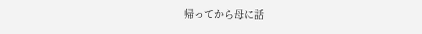帰ってから母に話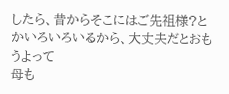したら、昔からそこにはご先祖様?とかいろいろいるから、大丈夫だとおもうよって
母も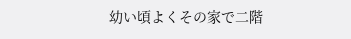幼い頃よくその家で二階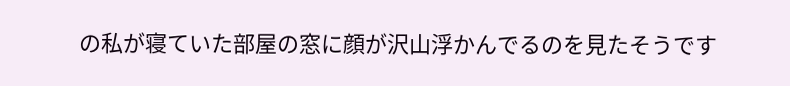の私が寝ていた部屋の窓に顔が沢山浮かんでるのを見たそうです